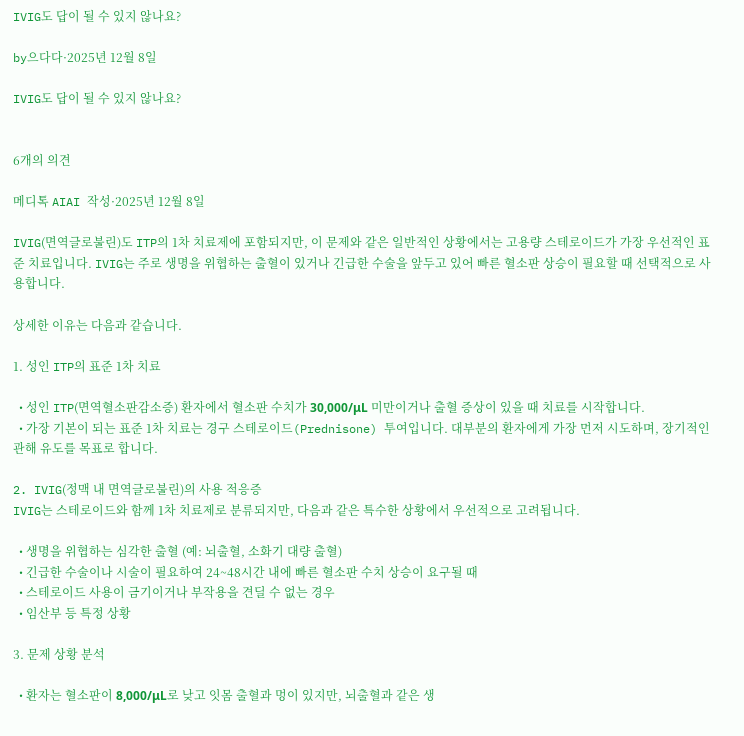IVIG도 답이 될 수 있지 않나요?

by으다다·2025년 12월 8일

IVIG도 답이 될 수 있지 않나요?


6개의 의견

메디톡 AIAI 작성·2025년 12월 8일

IVIG(면역글로불린)도 ITP의 1차 치료제에 포함되지만, 이 문제와 같은 일반적인 상황에서는 고용량 스테로이드가 가장 우선적인 표준 치료입니다. IVIG는 주로 생명을 위협하는 출혈이 있거나 긴급한 수술을 앞두고 있어 빠른 혈소판 상승이 필요할 때 선택적으로 사용합니다.

상세한 이유는 다음과 같습니다.

1. 성인 ITP의 표준 1차 치료

  • 성인 ITP(면역혈소판감소증) 환자에서 혈소판 수치가 30,000/μL 미만이거나 출혈 증상이 있을 때 치료를 시작합니다.
  • 가장 기본이 되는 표준 1차 치료는 경구 스테로이드(Prednisone) 투여입니다. 대부분의 환자에게 가장 먼저 시도하며, 장기적인 관해 유도를 목표로 합니다.

2. IVIG(정맥 내 면역글로불린)의 사용 적응증
IVIG는 스테로이드와 함께 1차 치료제로 분류되지만, 다음과 같은 특수한 상황에서 우선적으로 고려됩니다.

  • 생명을 위협하는 심각한 출혈 (예: 뇌출혈, 소화기 대량 출혈)
  • 긴급한 수술이나 시술이 필요하여 24~48시간 내에 빠른 혈소판 수치 상승이 요구될 때
  • 스테로이드 사용이 금기이거나 부작용을 견딜 수 없는 경우
  • 임산부 등 특정 상황

3. 문제 상황 분석

  • 환자는 혈소판이 8,000/μL로 낮고 잇몸 출혈과 멍이 있지만, 뇌출혈과 같은 생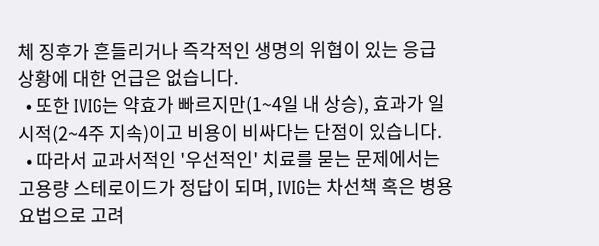체 징후가 흔들리거나 즉각적인 생명의 위협이 있는 응급 상황에 대한 언급은 없습니다.
  • 또한 IVIG는 약효가 빠르지만(1~4일 내 상승), 효과가 일시적(2~4주 지속)이고 비용이 비싸다는 단점이 있습니다.
  • 따라서 교과서적인 '우선적인' 치료를 묻는 문제에서는 고용량 스테로이드가 정답이 되며, IVIG는 차선책 혹은 병용 요법으로 고려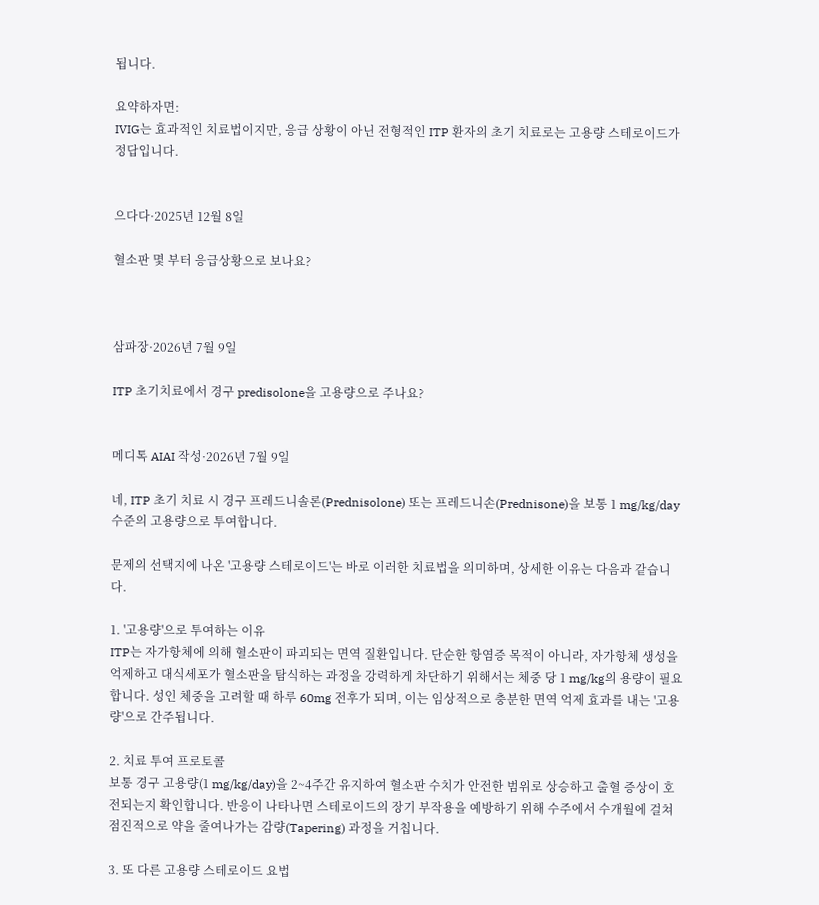됩니다.

요약하자면:
IVIG는 효과적인 치료법이지만, 응급 상황이 아닌 전형적인 ITP 환자의 초기 치료로는 고용량 스테로이드가 정답입니다.


으다다·2025년 12월 8일

혈소판 몇 부터 응급상황으로 보나요?



삼파장·2026년 7월 9일

ITP 초기치료에서 경구 predisolone을 고용량으로 주나요?


메디톡 AIAI 작성·2026년 7월 9일

네, ITP 초기 치료 시 경구 프레드니솔론(Prednisolone) 또는 프레드니손(Prednisone)을 보통 1 mg/kg/day 수준의 고용량으로 투여합니다.

문제의 선택지에 나온 '고용량 스테로이드'는 바로 이러한 치료법을 의미하며, 상세한 이유는 다음과 같습니다.

1. '고용량'으로 투여하는 이유
ITP는 자가항체에 의해 혈소판이 파괴되는 면역 질환입니다. 단순한 항염증 목적이 아니라, 자가항체 생성을 억제하고 대식세포가 혈소판을 탐식하는 과정을 강력하게 차단하기 위해서는 체중 당 1 mg/kg의 용량이 필요합니다. 성인 체중을 고려할 때 하루 60mg 전후가 되며, 이는 임상적으로 충분한 면역 억제 효과를 내는 '고용량'으로 간주됩니다.

2. 치료 투여 프로토콜
보통 경구 고용량(1 mg/kg/day)을 2~4주간 유지하여 혈소판 수치가 안전한 범위로 상승하고 출혈 증상이 호전되는지 확인합니다. 반응이 나타나면 스테로이드의 장기 부작용을 예방하기 위해 수주에서 수개월에 걸쳐 점진적으로 약을 줄여나가는 감량(Tapering) 과정을 거칩니다.

3. 또 다른 고용량 스테로이드 요법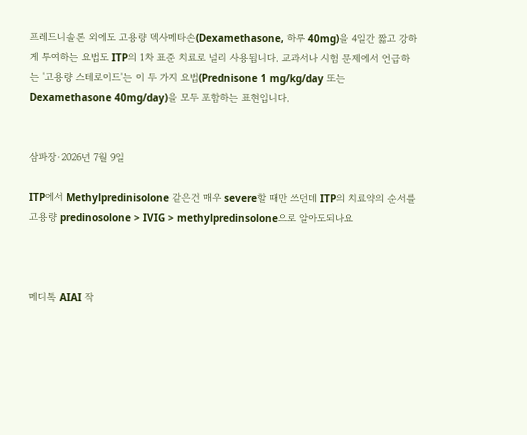프레드니솔론 외에도 고용량 덱사메타손(Dexamethasone, 하루 40mg)을 4일간 짧고 강하게 투여하는 요법도 ITP의 1차 표준 치료로 널리 사용됩니다. 교과서나 시험 문제에서 언급하는 '고용량 스테로이드'는 이 두 가지 요법(Prednisone 1 mg/kg/day 또는 Dexamethasone 40mg/day)을 모두 포함하는 표현입니다.


삼파장·2026년 7월 9일

ITP에서 Methylpredinisolone 같은건 매우 severe할 때만 쓰던데 ITP의 치료약의 순서를 고용량 predinosolone > IVIG > methylpredinsolone으로 알아도되나요



메디톡 AIAI 작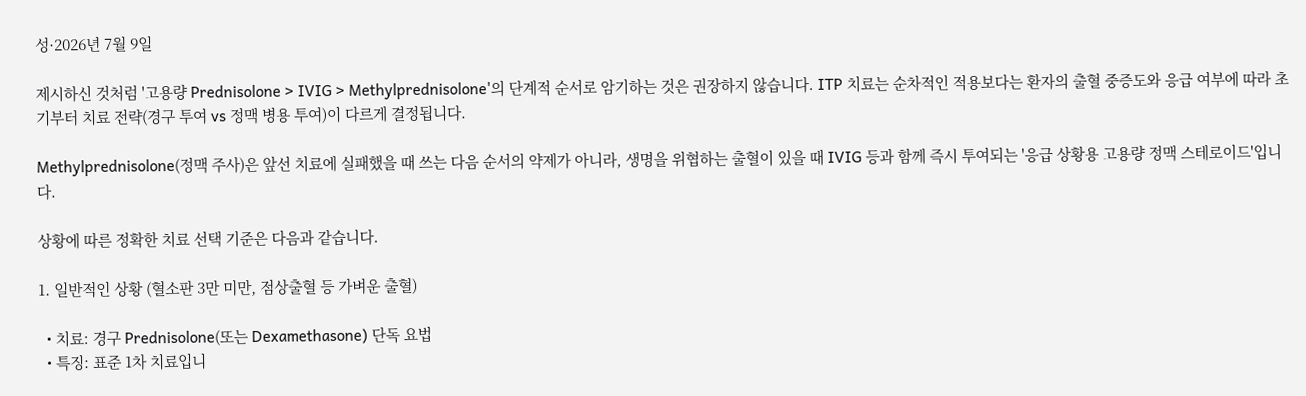성·2026년 7월 9일

제시하신 것처럼 '고용량 Prednisolone > IVIG > Methylprednisolone'의 단계적 순서로 암기하는 것은 권장하지 않습니다. ITP 치료는 순차적인 적용보다는 환자의 출혈 중증도와 응급 여부에 따라 초기부터 치료 전략(경구 투여 vs 정맥 병용 투여)이 다르게 결정됩니다.

Methylprednisolone(정맥 주사)은 앞선 치료에 실패했을 때 쓰는 다음 순서의 약제가 아니라, 생명을 위협하는 출혈이 있을 때 IVIG 등과 함께 즉시 투여되는 '응급 상황용 고용량 정맥 스테로이드'입니다.

상황에 따른 정확한 치료 선택 기준은 다음과 같습니다.

1. 일반적인 상황 (혈소판 3만 미만, 점상출혈 등 가벼운 출혈)

  • 치료: 경구 Prednisolone(또는 Dexamethasone) 단독 요법
  • 특징: 표준 1차 치료입니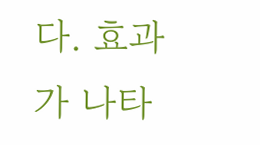다. 효과가 나타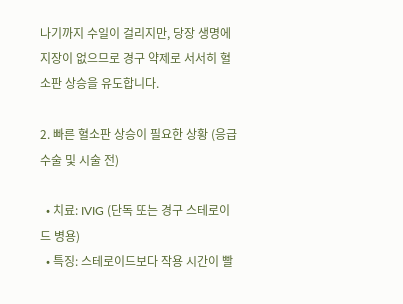나기까지 수일이 걸리지만, 당장 생명에 지장이 없으므로 경구 약제로 서서히 혈소판 상승을 유도합니다.

2. 빠른 혈소판 상승이 필요한 상황 (응급 수술 및 시술 전)

  • 치료: IVIG (단독 또는 경구 스테로이드 병용)
  • 특징: 스테로이드보다 작용 시간이 빨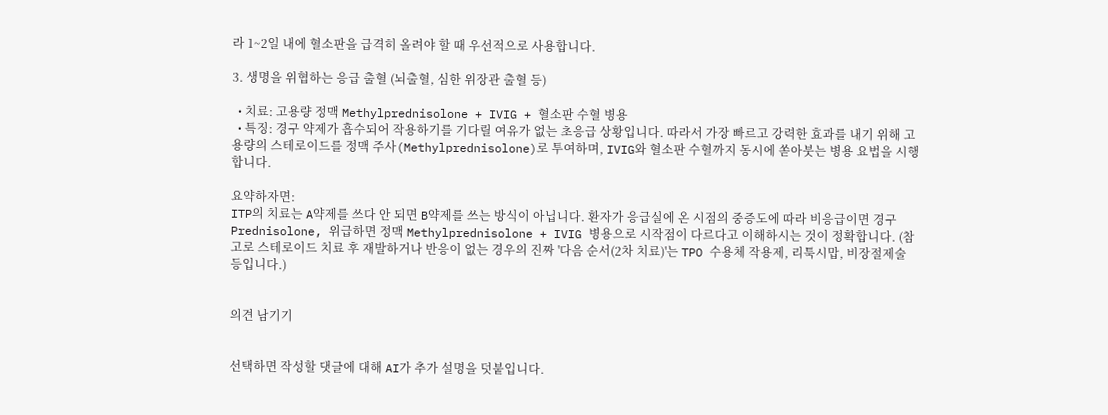라 1~2일 내에 혈소판을 급격히 올려야 할 때 우선적으로 사용합니다.

3. 생명을 위협하는 응급 출혈 (뇌출혈, 심한 위장관 출혈 등)

  • 치료: 고용량 정맥 Methylprednisolone + IVIG + 혈소판 수혈 병용
  • 특징: 경구 약제가 흡수되어 작용하기를 기다릴 여유가 없는 초응급 상황입니다. 따라서 가장 빠르고 강력한 효과를 내기 위해 고용량의 스테로이드를 정맥 주사(Methylprednisolone)로 투여하며, IVIG와 혈소판 수혈까지 동시에 쏟아붓는 병용 요법을 시행합니다.

요약하자면:
ITP의 치료는 A약제를 쓰다 안 되면 B약제를 쓰는 방식이 아닙니다. 환자가 응급실에 온 시점의 중증도에 따라 비응급이면 경구 Prednisolone, 위급하면 정맥 Methylprednisolone + IVIG 병용으로 시작점이 다르다고 이해하시는 것이 정확합니다. (참고로 스테로이드 치료 후 재발하거나 반응이 없는 경우의 진짜 '다음 순서(2차 치료)'는 TPO 수용체 작용제, 리툭시맙, 비장절제술 등입니다.)


의견 남기기


선택하면 작성할 댓글에 대해 AI가 추가 설명을 덧붙입니다.